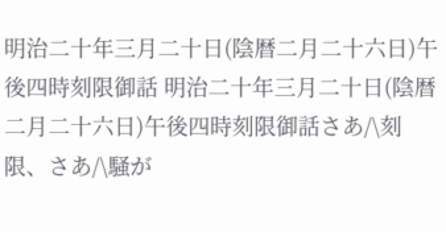明治二十年三月二十日(陰暦二月二十六日)午後四時刻限御話 明治二十年三月二十日(陰暦二月二十六日)午後四時刻限御話さあ/\刻限、さあ/\騒が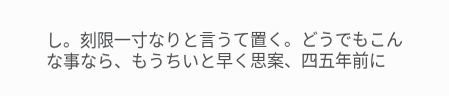し。刻限一寸なりと言うて置く。どうでもこんな事なら、もうちいと早く思案、四五年前に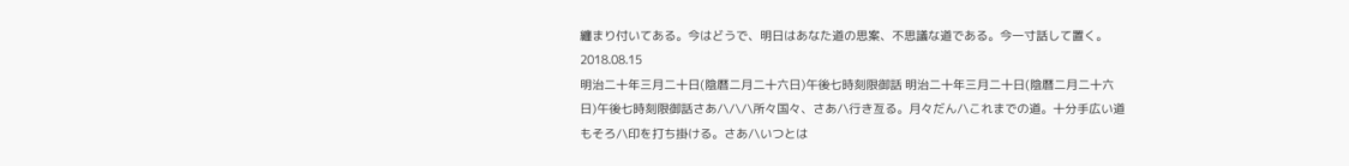纏まり付いてある。今はどうで、明日はあなた道の思案、不思議な道である。今一寸話して置く。 2018.08.15
明治二十年三月二十日(陰暦二月二十六日)午後七時刻限御話 明治二十年三月二十日(陰暦二月二十六日)午後七時刻限御話さあ/\/\/\所々国々、さあ/\行き亙る。月々だん/\これまでの道。十分手広い道もそろ/\印を打ち掛ける。さあ/\いつとは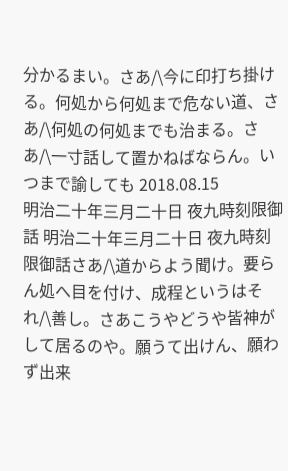分かるまい。さあ/\今に印打ち掛ける。何処から何処まで危ない道、さあ/\何処の何処までも治まる。さあ/\一寸話して置かねばならん。いつまで諭しても 2018.08.15
明治二十年三月二十日 夜九時刻限御話 明治二十年三月二十日 夜九時刻限御話さあ/\道からよう聞け。要らん処へ目を付け、成程というはそれ/\善し。さあこうやどうや皆神がして居るのや。願うて出けん、願わず出来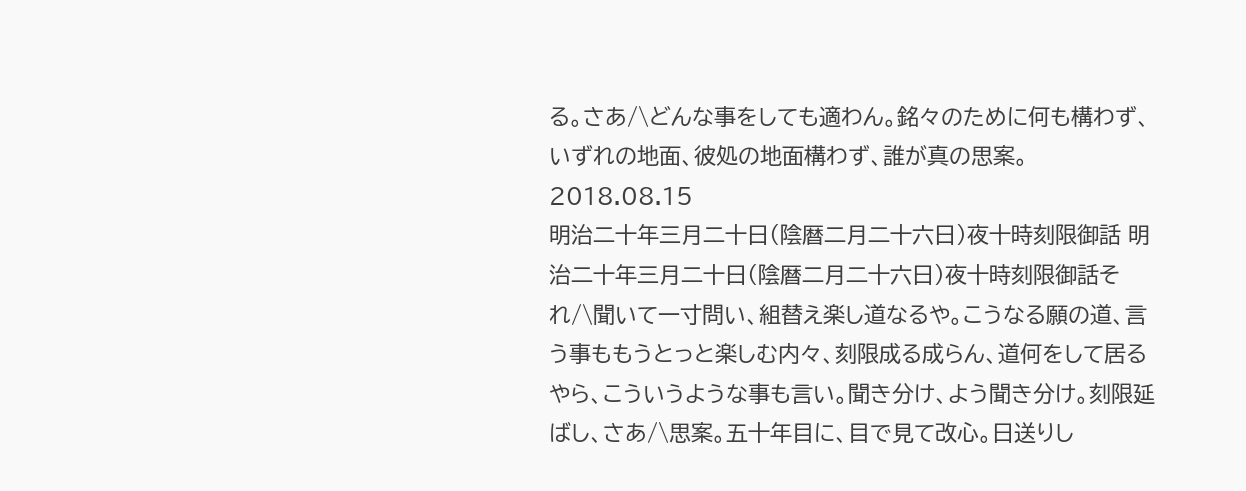る。さあ/\どんな事をしても適わん。銘々のために何も構わず、いずれの地面、彼処の地面構わず、誰が真の思案。 2018.08.15
明治二十年三月二十日(陰暦二月二十六日)夜十時刻限御話 明治二十年三月二十日(陰暦二月二十六日)夜十時刻限御話それ/\聞いて一寸問い、組替え楽し道なるや。こうなる願の道、言う事ももうとっと楽しむ内々、刻限成る成らん、道何をして居るやら、こういうような事も言い。聞き分け、よう聞き分け。刻限延ばし、さあ/\思案。五十年目に、目で見て改心。日送りし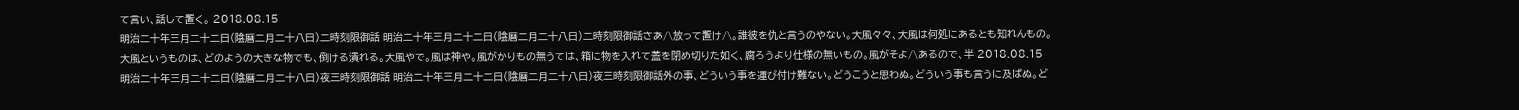て言い、話して置く。 2018.08.15
明治二十年三月二十二日(陰暦二月二十八日)二時刻限御話 明治二十年三月二十二日(陰暦二月二十八日)二時刻限御話さあ/\放って置け/\。誰彼を仇と言うのやない。大風々々、大風は何処にあるとも知れんもの。大風というものは、どのようの大きな物でも、倒ける潰れる。大風やで。風は神や。風がかりもの無うては、箱に物を入れて蓋を閉め切りた如く、腐ろうより仕様の無いもの。風がそよ/\あるので、半 2018.08.15
明治二十年三月二十二日(陰暦二月二十八日)夜三時刻限御話 明治二十年三月二十二日(陰暦二月二十八日)夜三時刻限御話外の事、どういう事を運び付け難ない。どうこうと思わぬ。どういう事も言うに及ばぬ。ど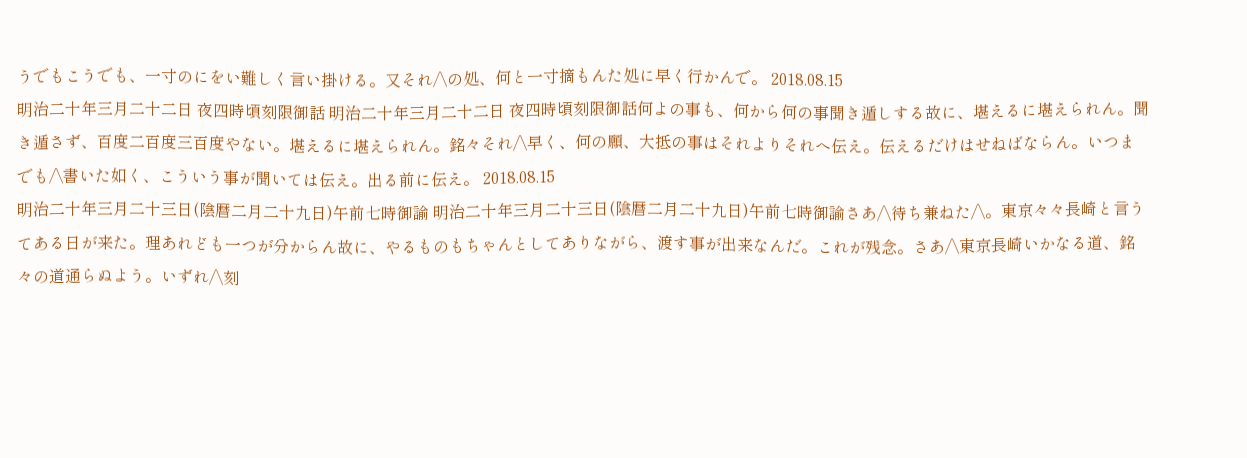うでもこうでも、一寸のにをい難しく言い掛ける。又それ/\の処、何と一寸摘もんた処に早く行かんで。 2018.08.15
明治二十年三月二十二日 夜四時頃刻限御話 明治二十年三月二十二日 夜四時頃刻限御話何よの事も、何から何の事聞き遁しする故に、堪えるに堪えられん。聞き遁さず、百度二百度三百度やない。堪えるに堪えられん。銘々それ/\早く、何の願、大抵の事はそれよりそれへ伝え。伝えるだけはせねばならん。いつまでも/\書いた如く、こういう事が聞いては伝え。出る前に伝え。 2018.08.15
明治二十年三月二十三日(陰暦二月二十九日)午前七時御諭 明治二十年三月二十三日(陰暦二月二十九日)午前七時御諭さあ/\待ち兼ねた/\。東京々々長崎と言うてある日が来た。理あれども一つが分からん故に、やるものもちゃんとしてありながら、渡す事が出来なんだ。これが残念。さあ/\東京長崎いかなる道、銘々の道通らぬよう。いずれ/\刻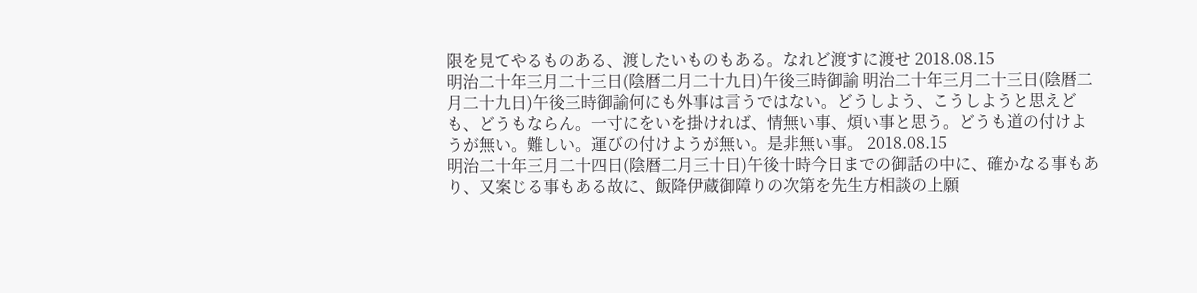限を見てやるものある、渡したいものもある。なれど渡すに渡せ 2018.08.15
明治二十年三月二十三日(陰暦二月二十九日)午後三時御諭 明治二十年三月二十三日(陰暦二月二十九日)午後三時御諭何にも外事は言うではない。どうしよう、こうしようと思えども、どうもならん。一寸にをいを掛ければ、情無い事、煩い事と思う。どうも道の付けようが無い。難しい。運びの付けようが無い。是非無い事。 2018.08.15
明治二十年三月二十四日(陰暦二月三十日)午後十時今日までの御話の中に、確かなる事もあり、又案じる事もある故に、飯降伊蔵御障りの次第を先生方相談の上願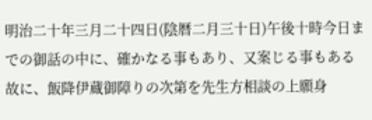明治二十年三月二十四日(陰暦二月三十日)午後十時今日までの御話の中に、確かなる事もあり、又案じる事もある故に、飯降伊蔵御障りの次第を先生方相談の上願身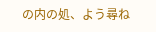の内の処、よう尋ね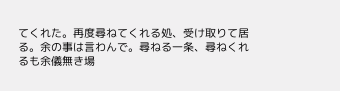てくれた。再度尋ねてくれる処、受け取りて居る。余の事は言わんで。尋ねる一条、尋ねくれるも余儀無き場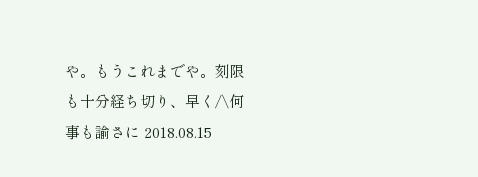や。もうこれまでや。刻限も十分経ち切り、早く/\何事も諭さに 2018.08.15